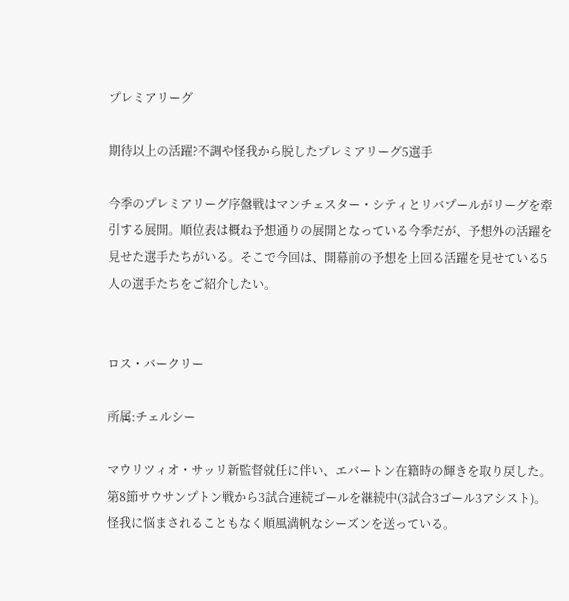プレミアリーグ

期待以上の活躍?不調や怪我から脱したプレミアリーグ5選手

今季のプレミアリーグ序盤戦はマンチェスター・シティとリバプールがリーグを牽引する展開。順位表は概ね予想通りの展開となっている今季だが、予想外の活躍を見せた選手たちがいる。そこで今回は、開幕前の予想を上回る活躍を見せている5人の選手たちをご紹介したい。


ロス・バークリー

所属:チェルシー

マウリツィオ・サッリ新監督就任に伴い、エバートン在籍時の輝きを取り戻した。第8節サウサンプトン戦から3試合連続ゴールを継続中(3試合3ゴール3アシスト)。怪我に悩まされることもなく順風満帆なシーズンを送っている。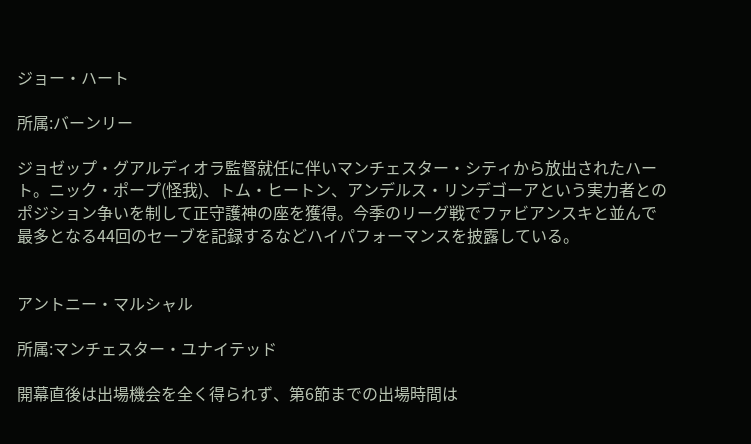ジョー・ハート

所属:バーンリー

ジョゼップ・グアルディオラ監督就任に伴いマンチェスター・シティから放出されたハート。ニック・ポープ(怪我)、トム・ヒートン、アンデルス・リンデゴーアという実力者とのポジション争いを制して正守護神の座を獲得。今季のリーグ戦でファビアンスキと並んで最多となる44回のセーブを記録するなどハイパフォーマンスを披露している。


アントニー・マルシャル

所属:マンチェスター・ユナイテッド

開幕直後は出場機会を全く得られず、第6節までの出場時間は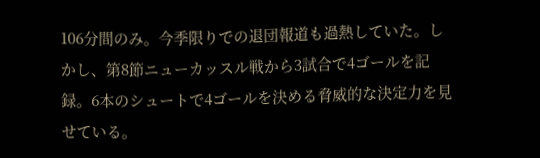106分間のみ。今季限りでの退団報道も過熱していた。しかし、第8節ニューカッスル戦から3試合で4ゴールを記録。6本のシュートで4ゴールを決める脅威的な決定力を見せている。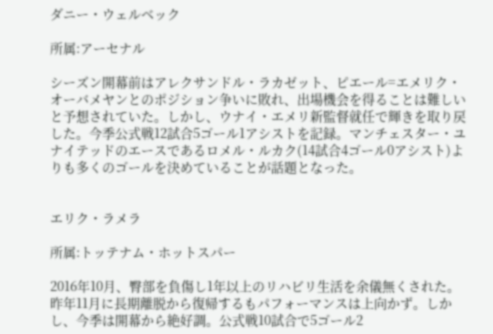ダニー・ウェルベック

所属:アーセナル

シーズン開幕前はアレクサンドル・ラカゼット、ピエール=エメリク・オーバメヤンとのポジション争いに敗れ、出場機会を得ることは難しいと予想されていた。しかし、ウナイ・エメリ新監督就任で輝きを取り戻した。今季公式戦12試合5ゴール1アシストを記録。マンチェスター・ユナイテッドのエースであるロメル・ルカク(14試合4ゴール0アシスト)よりも多くのゴールを決めていることが話題となった。


エリク・ラメラ

所属:トッテナム・ホットスパー

2016年10月、臀部を負傷し1年以上のリハビリ生活を余儀無くされた。昨年11月に長期離脱から復帰するもパフォーマンスは上向かず。しかし、今季は開幕から絶好調。公式戦10試合で5ゴール2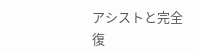アシストと完全復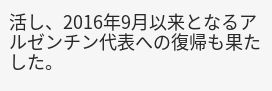活し、2016年9月以来となるアルゼンチン代表への復帰も果たした。